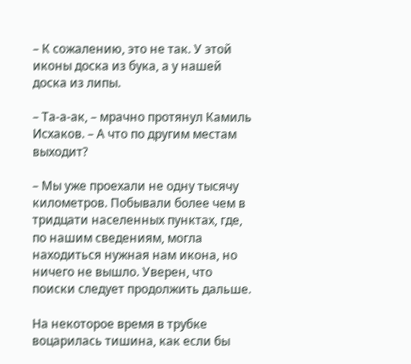– К сожалению, это не так. У этой иконы доска из бука, а у нашей доска из липы.

– Та-а-ак, – мрачно протянул Камиль Исхаков. – А что по другим местам выходит?

– Мы уже проехали не одну тысячу километров. Побывали более чем в тридцати населенных пунктах, где, по нашим сведениям, могла находиться нужная нам икона, но ничего не вышло. Уверен, что поиски следует продолжить дальше.

На некоторое время в трубке воцарилась тишина, как если бы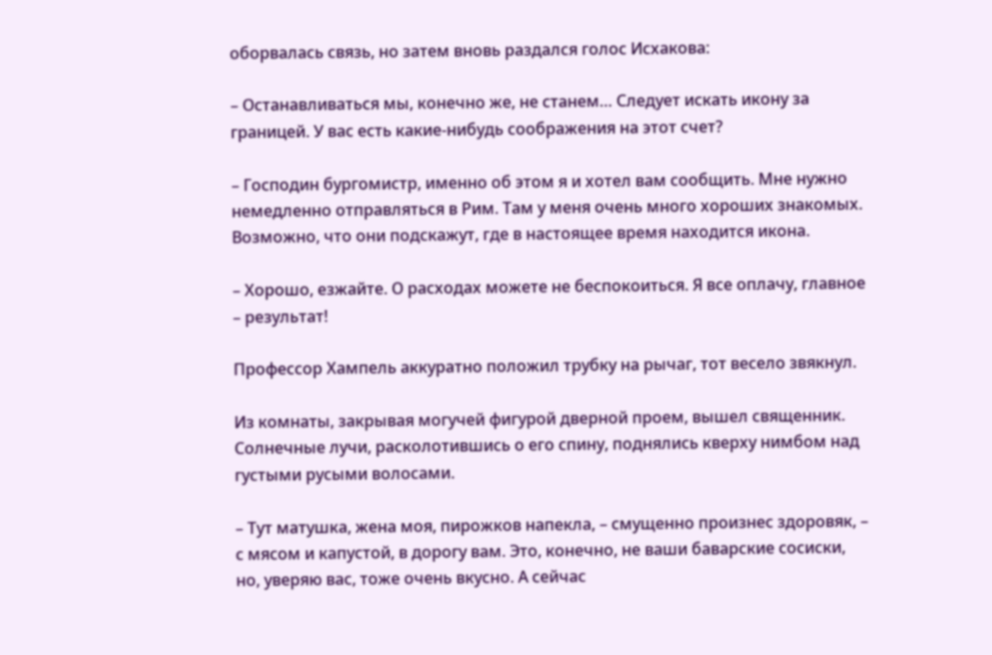оборвалась связь, но затем вновь раздался голос Исхакова:

– Останавливаться мы, конечно же, не станем… Следует искать икону за границей. У вас есть какие-нибудь соображения на этот счет?

– Господин бургомистр, именно об этом я и хотел вам сообщить. Мне нужно немедленно отправляться в Рим. Там у меня очень много хороших знакомых. Возможно, что они подскажут, где в настоящее время находится икона.

– Хорошо, езжайте. О расходах можете не беспокоиться. Я все оплачу, главное – результат!

Профессор Хампель аккуратно положил трубку на рычаг, тот весело звякнул.

Из комнаты, закрывая могучей фигурой дверной проем, вышел священник. Солнечные лучи, расколотившись о его спину, поднялись кверху нимбом над густыми русыми волосами.

– Тут матушка, жена моя, пирожков напекла, – смущенно произнес здоровяк, – с мясом и капустой, в дорогу вам. Это, конечно, не ваши баварские сосиски, но, уверяю вас, тоже очень вкусно. А сейчас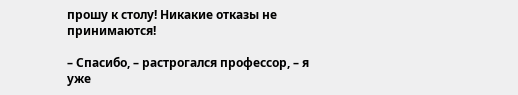прошу к столу! Никакие отказы не принимаются!

– Спасибо, – растрогался профессор, – я уже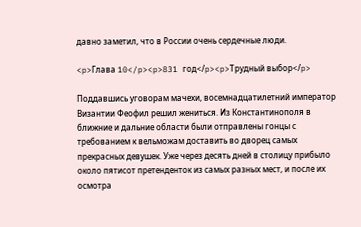давно заметил, что в России очень сердечные люди.

<p>Глава 10</p><p>831 год</p><p>Трудный выбор</p>

Поддавшись уговорам мачехи, восемнадцатилетний император Византии Феофил решил жениться. Из Константинополя в ближние и дальние области были отправлены гонцы с требованием к вельможам доставить во дворец самых прекрасных девушек. Уже через десять дней в столицу прибыло около пятисот претенденток из самых разных мест, и после их осмотра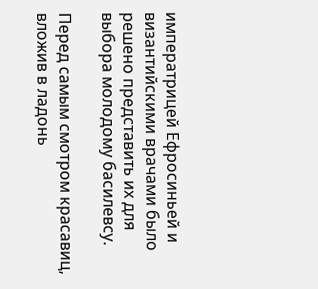императрицей Ефросиньей и византийскими врачами было решено представить их для выбора молодому басилевсу.

Перед самым смотром красавиц, вложив в ладонь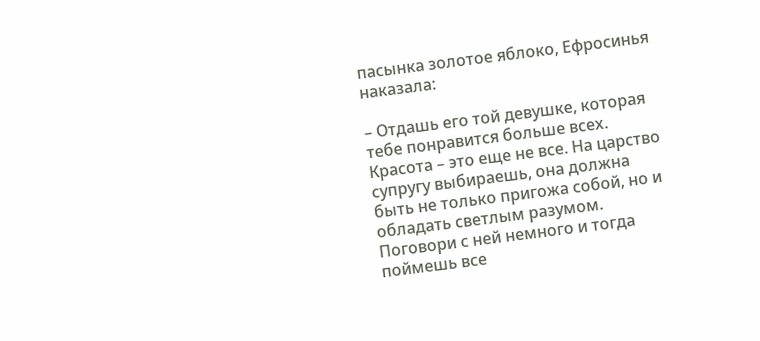пасынка золотое яблоко, Ефросинья наказала:

– Отдашь его той девушке, которая тебе понравится больше всех. Красота – это еще не все. На царство супругу выбираешь, она должна быть не только пригожа собой, но и обладать светлым разумом. Поговори с ней немного и тогда поймешь все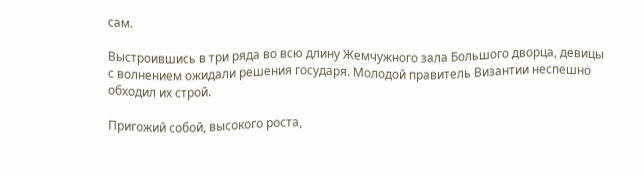сам.

Выстроившись в три ряда во всю длину Жемчужного зала Большого дворца, девицы с волнением ожидали решения государя. Молодой правитель Византии неспешно обходил их строй.

Пригожий собой, высокого роста,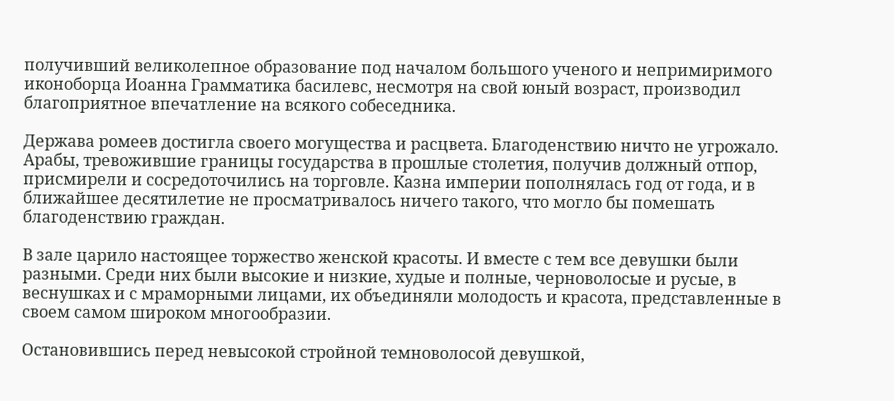получивший великолепное образование под началом большого ученого и непримиримого иконоборца Иоанна Грамматика басилевс, несмотря на свой юный возраст, производил благоприятное впечатление на всякого собеседника.

Держава ромеев достигла своего могущества и расцвета. Благоденствию ничто не угрожало. Арабы, тревожившие границы государства в прошлые столетия, получив должный отпор, присмирели и сосредоточились на торговле. Казна империи пополнялась год от года, и в ближайшее десятилетие не просматривалось ничего такого, что могло бы помешать благоденствию граждан.

В зале царило настоящее торжество женской красоты. И вместе с тем все девушки были разными. Среди них были высокие и низкие, худые и полные, черноволосые и русые, в веснушках и с мраморными лицами, их объединяли молодость и красота, представленные в своем самом широком многообразии.

Остановившись перед невысокой стройной темноволосой девушкой,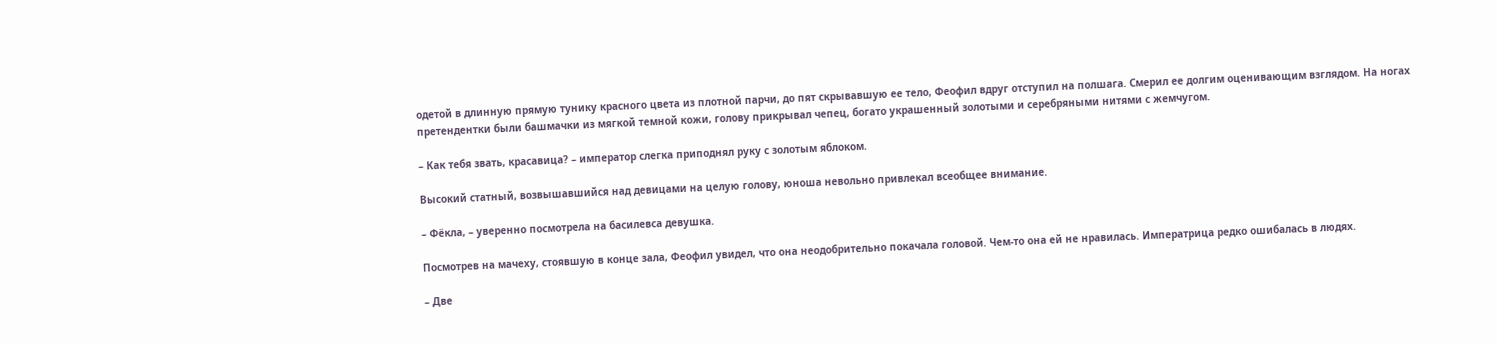одетой в длинную прямую тунику красного цвета из плотной парчи, до пят скрывавшую ее тело, Феофил вдруг отступил на полшага. Смерил ее долгим оценивающим взглядом. На ногах претендентки были башмачки из мягкой темной кожи, голову прикрывал чепец, богато украшенный золотыми и серебряными нитями с жемчугом.

– Как тебя звать, красавица? – император слегка приподнял руку с золотым яблоком.

Высокий статный, возвышавшийся над девицами на целую голову, юноша невольно привлекал всеобщее внимание.

– Фёкла, – уверенно посмотрела на басилевса девушка.

Посмотрев на мачеху, стоявшую в конце зала, Феофил увидел, что она неодобрительно покачала головой. Чем-то она ей не нравилась. Императрица редко ошибалась в людях.

– Две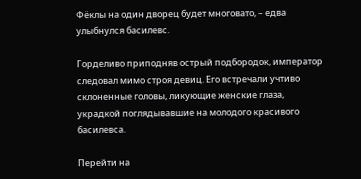Фёклы на один дворец будет многовато, – едва улыбнулся басилевс.

Горделиво приподняв острый подбородок, император следовал мимо строя девиц. Его встречали учтиво склоненные головы, ликующие женские глаза, украдкой поглядывавшие на молодого красивого басилевса.

Перейти на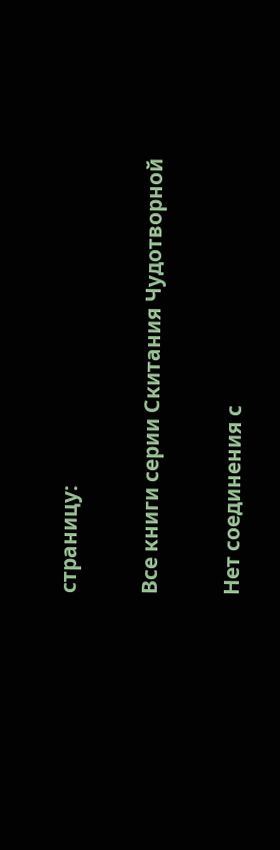страницу:

Все книги серии Скитания Чудотворной

Нет соединения с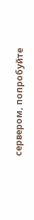сервером, попробуйте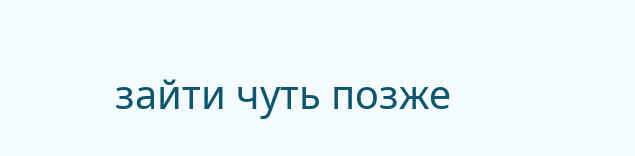зайти чуть позже